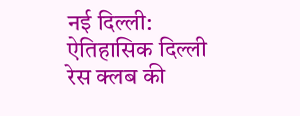नई दिल्ली: ऐतिहासिक दिल्ली रेस क्लब की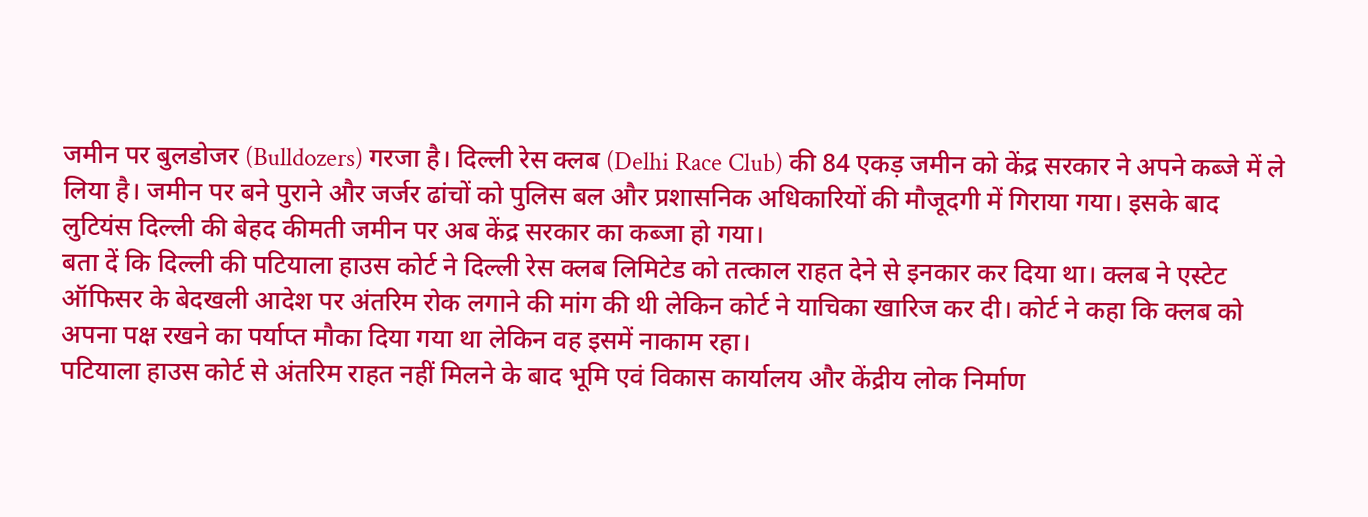जमीन पर बुलडोजर (Bulldozers) गरजा है। दिल्ली रेस क्लब (Delhi Race Club) की 84 एकड़ जमीन को केंद्र सरकार ने अपने कब्जे में ले लिया है। जमीन पर बने पुराने और जर्जर ढांचों को पुलिस बल और प्रशासनिक अधिकारियों की मौजूदगी में गिराया गया। इसके बाद लुटियंस दिल्ली की बेहद कीमती जमीन पर अब केंद्र सरकार का कब्जा हो गया।
बता दें कि दिल्ली की पटियाला हाउस कोर्ट ने दिल्ली रेस क्लब लिमिटेड को तत्काल राहत देने से इनकार कर दिया था। क्लब ने एस्टेट ऑफिसर के बेदखली आदेश पर अंतरिम रोक लगाने की मांग की थी लेकिन कोर्ट ने याचिका खारिज कर दी। कोर्ट ने कहा कि क्लब को अपना पक्ष रखने का पर्याप्त मौका दिया गया था लेकिन वह इसमें नाकाम रहा।
पटियाला हाउस कोर्ट से अंतरिम राहत नहीं मिलने के बाद भूमि एवं विकास कार्यालय और केंद्रीय लोक निर्माण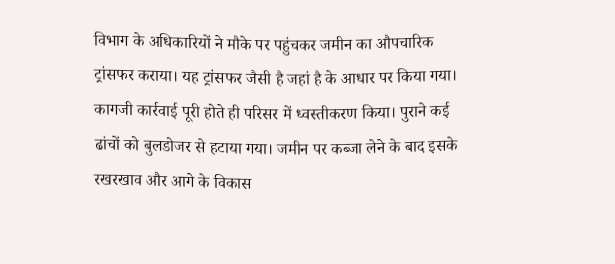विभाग के अधिकारियों ने मौके पर पहुंचकर जमीन का औपचारिक ट्रांसफर कराया। यह ट्रांसफर जैसी है जहां है के आधार पर किया गया। कागजी कार्रवाई पूरी होते ही परिसर में ध्वस्तीकरण किया। पुराने कई ढांचों को बुलडोजर से हटाया गया। जमीन पर कब्जा लेने के बाद इसके रखरखाव और आगे के विकास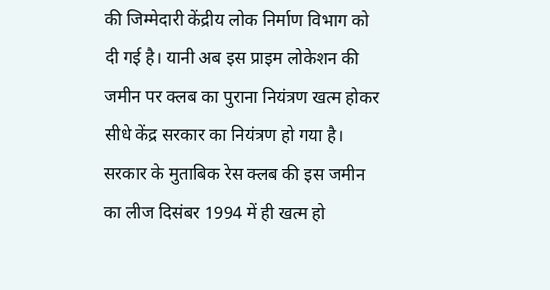की जिम्मेदारी केंद्रीय लोक निर्माण विभाग को दी गई है। यानी अब इस प्राइम लोकेशन की जमीन पर क्लब का पुराना नियंत्रण खत्म होकर सीधे केंद्र सरकार का नियंत्रण हो गया है।
सरकार के मुताबिक रेस क्लब की इस जमीन का लीज दिसंबर 1994 में ही खत्म हो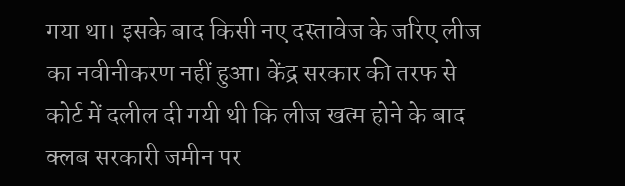गया था। इसके बाद किसी नए दस्तावेज के जरिए लीज का नवीनीकरण नहीं हुआ। केंद्र सरकार की तरफ से कोर्ट में दलील दी गयी थी कि लीज खत्म होने के बाद क्लब सरकारी जमीन पर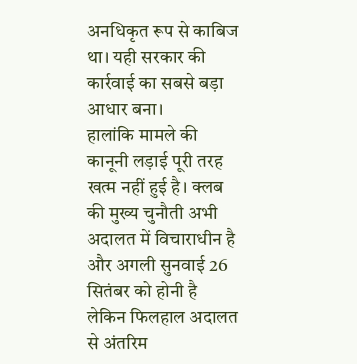अनधिकृत रूप से काबिज था। यही सरकार की कार्रवाई का सबसे बड़ा आधार बना।
हालांकि मामले की कानूनी लड़ाई पूरी तरह खत्म नहीं हुई है। क्लब की मुख्य चुनौती अभी अदालत में विचाराधीन है और अगली सुनवाई 26 सितंबर को होनी है लेकिन फिलहाल अदालत से अंतरिम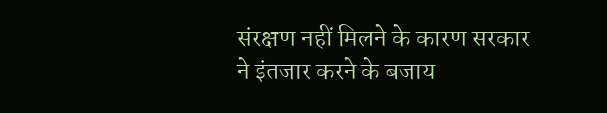संरक्षण नहीं मिलने के कारण सरकार ने इंतजार करने के बजाय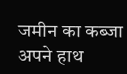जमीन का कब्जा अपने हाथ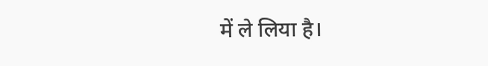में ले लिया है।